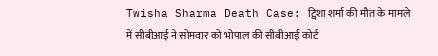Twisha Sharma Death Case: ट्विशा शर्मा की मौत के मामले में सीबीआई ने सोमवार को भोपाल की सीबीआई कोर्ट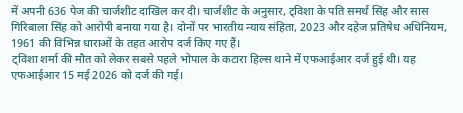में अपनी 636 पेज की चार्जशीट दाखिल कर दी। चार्जशीट के अनुसार, ट्विशा के पति समर्थ सिंह और सास गिरिबाला सिंह को आरोपी बनाया गया है। दोनों पर भारतीय न्याय संहिता, 2023 और दहेज प्रतिषेध अधिनियम, 1961 की विभिन्न धाराओं के तहत आरोप दर्ज किए गए हैं।
ट्विशा शर्मा की मौत को लेकर सबसे पहले भोपाल के कटारा हिल्स थाने में एफआईआर दर्ज हुई थी। यह एफआईआर 15 मई 2026 को दर्ज की गई।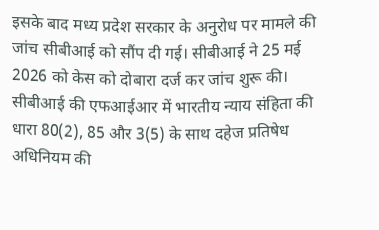इसके बाद मध्य प्रदेश सरकार के अनुरोध पर मामले की जांच सीबीआई को सौंप दी गई। सीबीआई ने 25 मई 2026 को केस को दोबारा दर्ज कर जांच शुरू की। सीबीआई की एफआईआर में भारतीय न्याय संहिता की धारा 80(2), 85 और 3(5) के साथ दहेज प्रतिषेध अधिनियम की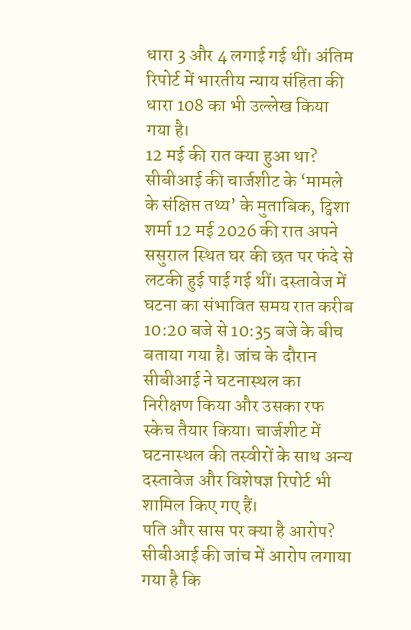धारा 3 और 4 लगाई गई थीं। अंतिम रिपोर्ट में भारतीय न्याय संहिता की धारा 108 का भी उल्लेख किया गया है।
12 मई की रात क्या हुआ था?
सीबीआई की चार्जशीट के ‘मामले के संक्षिप्त तथ्य’ के मुताबिक, ट्विशा शर्मा 12 मई 2026 की रात अपने ससुराल स्थित घर की छत पर फंदे से लटकी हुई पाई गई थीं। दस्तावेज में घटना का संभावित समय रात करीब 10:20 बजे से 10:35 बजे के बीच बताया गया है। जांच के दौरान सीबीआई ने घटनास्थल का निरीक्षण किया और उसका रफ स्केच तैयार किया। चार्जशीट में घटनास्थल की तस्वीरों के साथ अन्य दस्तावेज और विशेषज्ञ रिपोर्ट भी शामिल किए गए हैं।
पति और सास पर क्या है आरोप?
सीबीआई की जांच में आरोप लगाया गया है कि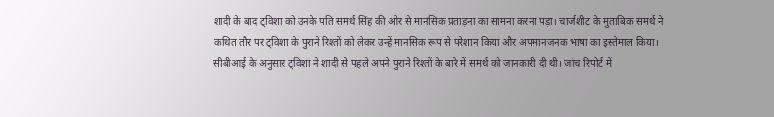शादी के बाद ट्विशा को उनके पति समर्थ सिंह की ओर से मानसिक प्रताड़ना का सामना करना पड़ा। चार्जशीट के मुताबिक समर्थ ने कथित तौर पर ट्विशा के पुराने रिश्तों को लेकर उन्हें मानसिक रूप से परेशान किया और अपमानजनक भाषा का इस्तेमाल किया।
सीबीआई के अनुसार ट्विशा ने शादी से पहले अपने पुराने रिश्तों के बारे में समर्थ को जानकारी दी थी। जांच रिपोर्ट में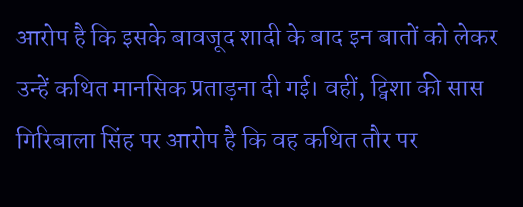आरोप है कि इसके बावजूद शादी के बाद इन बातों को लेकर उन्हें कथित मानसिक प्रताड़ना दी गई। वहीं, ट्विशा की सास गिरिबाला सिंह पर आरोप है कि वह कथित तौर पर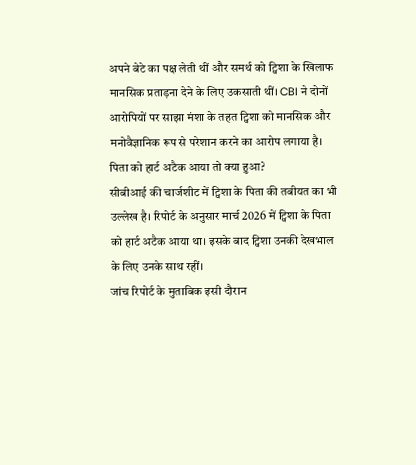अपने बेटे का पक्ष लेती थीं और समर्थ को ट्विशा के खिलाफ मानसिक प्रताड़ना देने के लिए उकसाती थीं। CBI ने दोनों आरोपियों पर साझा मंशा के तहत ट्विशा को मानसिक और मनोवैज्ञानिक रूप से परेशान करने का आरोप लगाया है।
पिता को हार्ट अटैक आया तो क्या हुआ?
सीबीआई की चार्जशीट में ट्विशा के पिता की तबीयत का भी उल्लेख है। रिपोर्ट के अनुसार मार्च 2026 में ट्विशा के पिता को हार्ट अटैक आया था। इसके बाद ट्विशा उनकी देखभाल के लिए उनके साथ रहीं।
जांच रिपोर्ट के मुताबिक इसी दौरान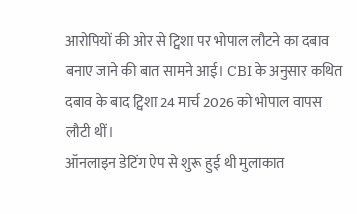आरोपियों की ओर से ट्विशा पर भोपाल लौटने का दबाव बनाए जाने की बात सामने आई। CBI के अनुसार कथित दबाव के बाद ट्विशा 24 मार्च 2026 को भोपाल वापस लौटी थीं।
ऑनलाइन डेटिंग ऐप से शुरू हुई थी मुलाकात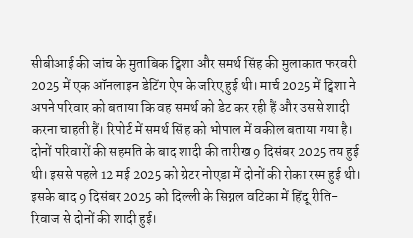सीबीआई की जांच के मुताबिक ट्विशा और समर्थ सिंह की मुलाकात फरवरी 2025 में एक ऑनलाइन डेटिंग ऐप के जरिए हुई थी। मार्च 2025 में ट्विशा ने अपने परिवार को बताया कि वह समर्थ को डेट कर रही हैं और उससे शादी करना चाहती हैं। रिपोर्ट में समर्थ सिंह को भोपाल में वकील बताया गया है। दोनों परिवारों की सहमति के बाद शादी की तारीख 9 दिसंबर 2025 तय हुई थी। इससे पहले 12 मई 2025 को ग्रेटर नोएडा में दोनों की रोका रस्म हुई थी।
इसके बाद 9 दिसंबर 2025 को दिल्ली के सिग्नल वटिका में हिंदू रीति-रिवाज से दोनों की शादी हुई।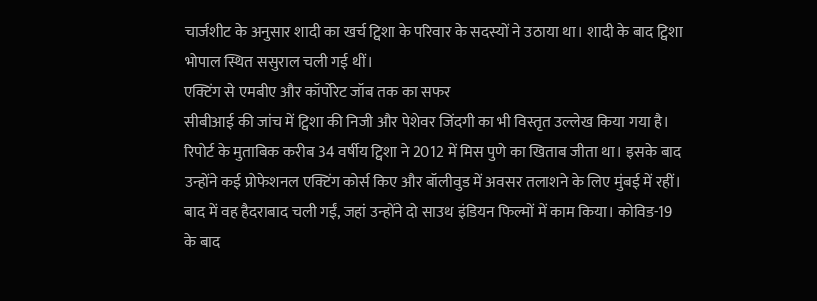चार्जशीट के अनुसार शादी का खर्च ट्विशा के परिवार के सदस्यों ने उठाया था। शादी के बाद ट्विशा भोपाल स्थित ससुराल चली गई थीं।
एक्टिंग से एमबीए और कॉर्पोरेट जॉब तक का सफर
सीबीआई की जांच में ट्विशा की निजी और पेशेवर जिंदगी का भी विस्तृत उल्लेख किया गया है। रिपोर्ट के मुताबिक करीब 34 वर्षीय ट्विशा ने 2012 में मिस पुणे का खिताब जीता था। इसके बाद उन्होंने कई प्रोफेशनल एक्टिंग कोर्स किए और बॉलीवुड में अवसर तलाशने के लिए मुंबई में रहीं। बाद में वह हैदराबाद चली गईं, जहां उन्होंने दो साउथ इंडियन फिल्मों में काम किया। कोविड-19 के बाद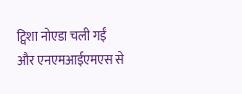ट्विशा नोएडा चली गईं और एनएमआईएमएस से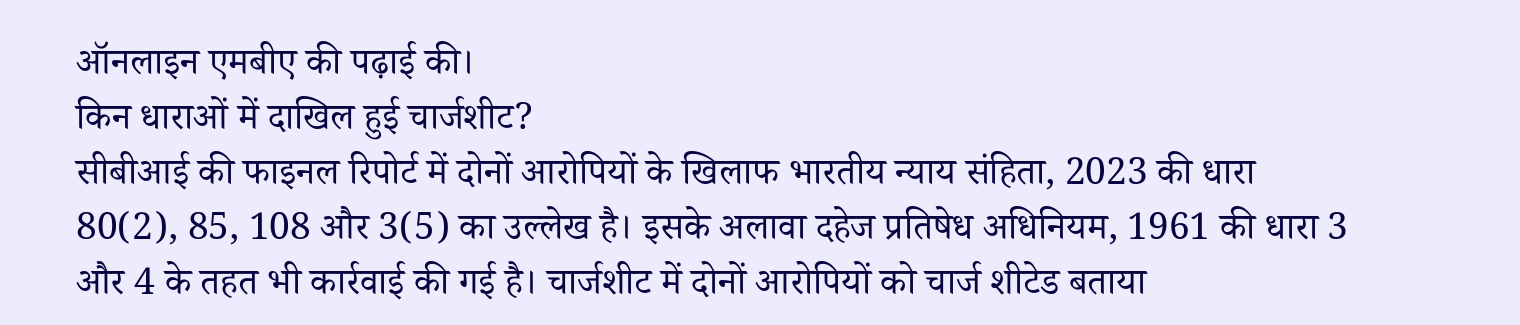ऑनलाइन एमबीए की पढ़ाई की।
किन धाराओं में दाखिल हुई चार्जशीट?
सीबीआई की फाइनल रिपोर्ट में दोनों आरोपियों के खिलाफ भारतीय न्याय संहिता, 2023 की धारा 80(2), 85, 108 और 3(5) का उल्लेख है। इसके अलावा दहेज प्रतिषेध अधिनियम, 1961 की धारा 3 और 4 के तहत भी कार्रवाई की गई है। चार्जशीट में दोनों आरोपियों को चार्ज शीटेड बताया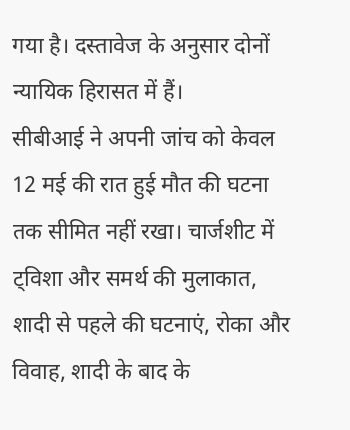गया है। दस्तावेज के अनुसार दोनों न्यायिक हिरासत में हैं।
सीबीआई ने अपनी जांच को केवल 12 मई की रात हुई मौत की घटना तक सीमित नहीं रखा। चार्जशीट में ट्विशा और समर्थ की मुलाकात, शादी से पहले की घटनाएं, रोका और विवाह, शादी के बाद के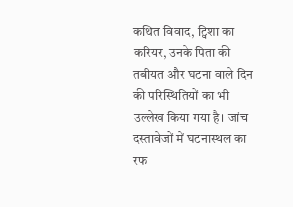कथित विवाद, ट्विशा का करियर, उनके पिता की तबीयत और घटना वाले दिन की परिस्थितियों का भी उल्लेख किया गया है। जांच दस्तावेजों में घटनास्थल का रफ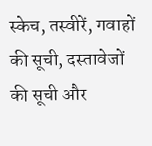स्केच, तस्वीरें, गवाहों की सूची, दस्तावेजों की सूची और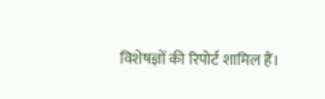विशेषज्ञों की रिपोर्ट शामिल हैं।